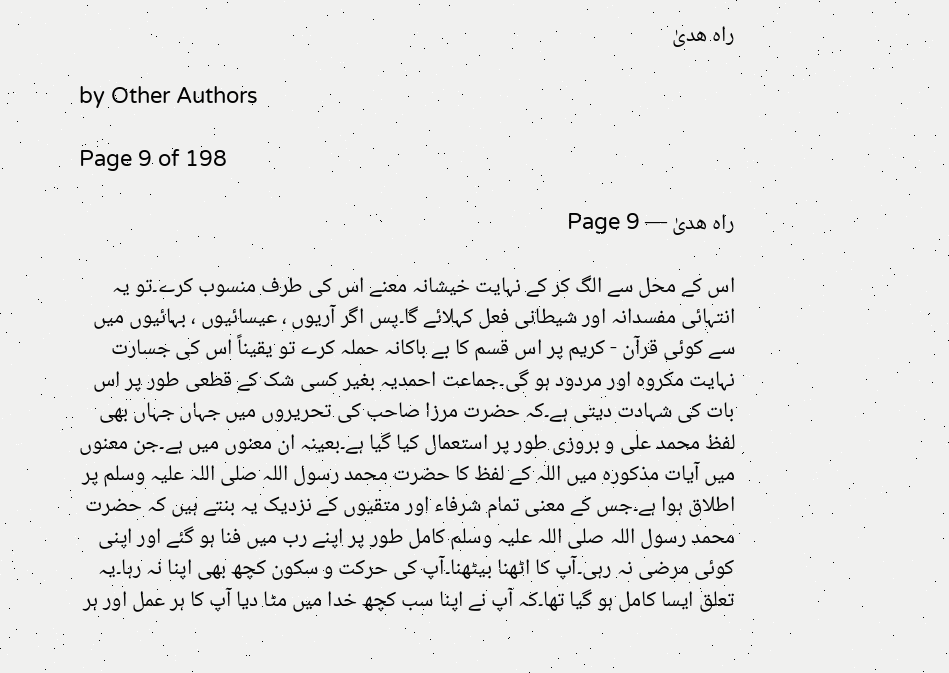راہ ھدیٰ

by Other Authors

Page 9 of 198

راہ ھدیٰ — Page 9

اس کے محل سے الگ کر کے نہایت خیشانہ معنے اس کی طرف منسوب کرے۔تو یہ انتہائی مفسدانہ اور شیطانی فعل کہلائے گا۔پس اگر آریوں ، عیسائیوں ، بہائیوں میں سے کوئی قرآن - کریم پر اس قسم کا بے باکانہ حملہ کرے تو یقیناً اس کی جسارت نہایت مکروہ اور مردود ہو گی۔جماعت احمدیہ بغیر کسی شک کے قطعی طور پر اس بات کی شہادت دیتی ہے۔کہ حضرت مرزا صاحب کی تحریروں میں جہاں جہاں بھی لفظ محمد علی و بروزی طور پر استعمال کیا گیا ہے۔بعینہ ان معنوں میں ہے۔جن معنوں میں آیات مذکورہ میں اللہ کے لفظ کا حضرت محمد رسول اللہ صلی اللہ علیہ وسلم پر اطلاق ہوا ہے۔جس کے معنی تمام شرفاء اور متقیوں کے نزدیک یہ بنتے ہیں کہ حضرت محمد رسول اللہ صلی اللہ علیہ وسلم کامل طور پر اپنے رب میں فنا ہو گئے اور اپنی کوئی مرضی نہ رہی۔آپ کا اٹھنا بیٹھنا۔آپ کی حرکت و سکون کچھ بھی اپنا نہ رہا۔یہ تعلق ایسا کامل ہو گیا تھا۔کہ آپ نے اپنا سب کچھ خدا میں مٹا دیا آپ کا ہر عمل اور ہر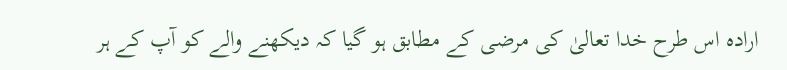ارادہ اس طرح خدا تعالیٰ کی مرضی کے مطابق ہو گیا کہ دیکھنے والے کو آپ کے ہر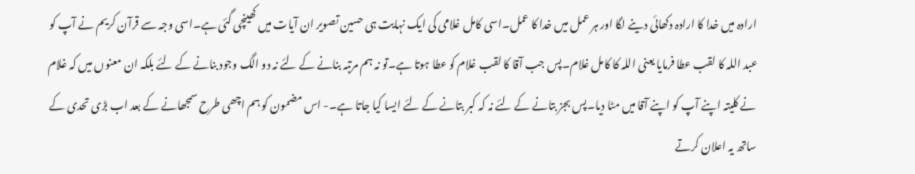ارادہ میں خدا کا ارادہ دکھائی دینے لگا اور ہر عمل میں خدا کا عمل۔اسی کامل غلامی کی ایک نہایت ہی حسین تصویر ان آیات میں کھینچی گئی ہے۔اسی وجہ سے قرآن کریم نے آپ کو عبد اللہ کا لقب عطا فرمایا یعنی اللہ کا کامل غلام۔پس جب آقا کا لقب غلام کو عطا ہوتا ہے۔تو نہ ہم مرتبہ بنانے کے لئے نہ دو الگ وجود بنانے کے لئے بلکہ ان معنوں میں کہ غلام نے کلیتہ اپنے آپ کو اپنے آقا میں مٹا دیا۔پس بجز بتانے کے لئے نہ کہ کبر بتانے کے لئے ایسا کیا جاتا ہے۔- اس مضمون کو ہم اچھی طرح سمجھانے کے بعد اب بڑی تحدی کے ساتھ یہ اعلان کرتے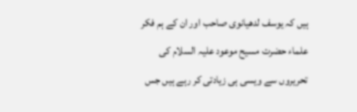ہیں کہ یوسف لدھیانوی صاحب اور ان کے ہم فکر علماء حضرت مسیح موعود علیہ السلام کی تحریروں سے ویسی ہی زیادتی کر رہے ہیں جس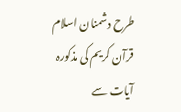طرح دشمنان اسلام قرآن کریم کی مذکورہ آیات سے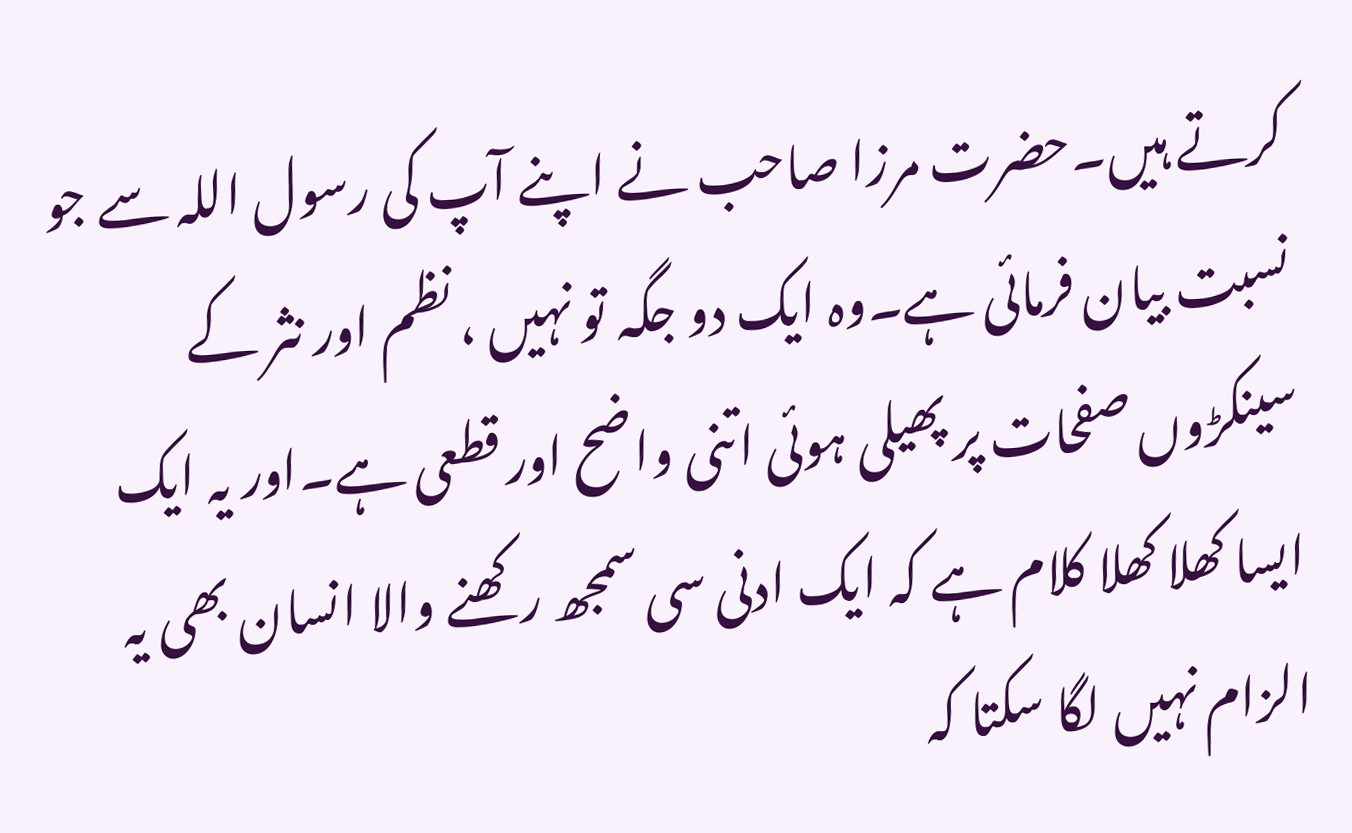کرتے ہیں۔حضرت مرزا صاحب نے اپنے آپ کی رسول اللہ سے جو نسبت بیان فرمائی ہے۔وہ ایک دو جگہ تو نہیں ، نظم اور نثر کے سینکڑوں صفحات پر پھیلی ہوئی اتنی واضح اور قطعی ہے۔اور یہ ایک ایسا کھلا کھلا کلام ہے کہ ایک ادنی سی سمجھ رکھنے والا انسان بھی یہ الزام نہیں لگا سکتا کہ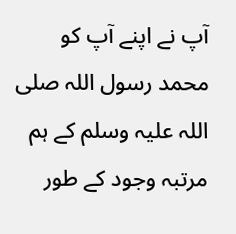آپ نے اپنے آپ کو محمد رسول اللہ صلی اللہ علیہ وسلم کے ہم مرتبہ وجود کے طور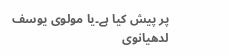پر پیش کیا ہے۔یا مولوی یوسف لدھیانوی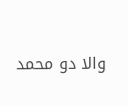والا دو محمد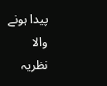پیدا ہونے والا نظریہ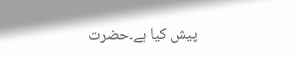پیش کیا ہے۔حضرت